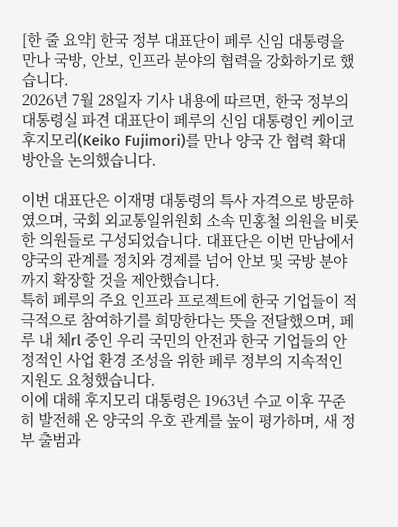[한 줄 요약] 한국 정부 대표단이 페루 신임 대통령을 만나 국방, 안보, 인프라 분야의 협력을 강화하기로 했습니다.
2026년 7월 28일자 기사 내용에 따르면, 한국 정부의 대통령실 파견 대표단이 페루의 신임 대통령인 케이코 후지모리(Keiko Fujimori)를 만나 양국 간 협력 확대 방안을 논의했습니다.

이번 대표단은 이재명 대통령의 특사 자격으로 방문하였으며, 국회 외교통일위원회 소속 민홍철 의원을 비롯한 의원들로 구성되었습니다. 대표단은 이번 만남에서 양국의 관계를 정치와 경제를 넘어 안보 및 국방 분야까지 확장할 것을 제안했습니다.
특히 페루의 주요 인프라 프로젝트에 한국 기업들이 적극적으로 참여하기를 희망한다는 뜻을 전달했으며, 페루 내 체rl 중인 우리 국민의 안전과 한국 기업들의 안정적인 사업 환경 조성을 위한 페루 정부의 지속적인 지원도 요청했습니다.
이에 대해 후지모리 대통령은 1963년 수교 이후 꾸준히 발전해 온 양국의 우호 관계를 높이 평가하며, 새 정부 출범과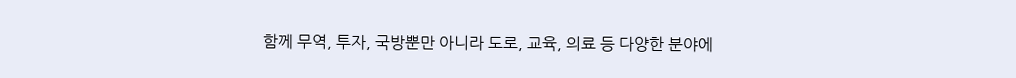함께 무역, 투자, 국방뿐만 아니라 도로, 교육, 의료 등 다양한 분야에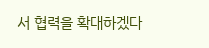서 협력을 확대하겠다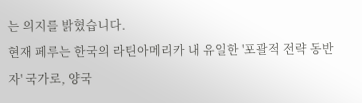는 의지를 밝혔습니다.
현재 페루는 한국의 라틴아메리카 내 유일한 '포괄적 전략 동반자' 국가로, 양국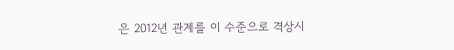은 2012년 관계를 이 수준으로 격상시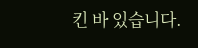킨 바 있습니다.